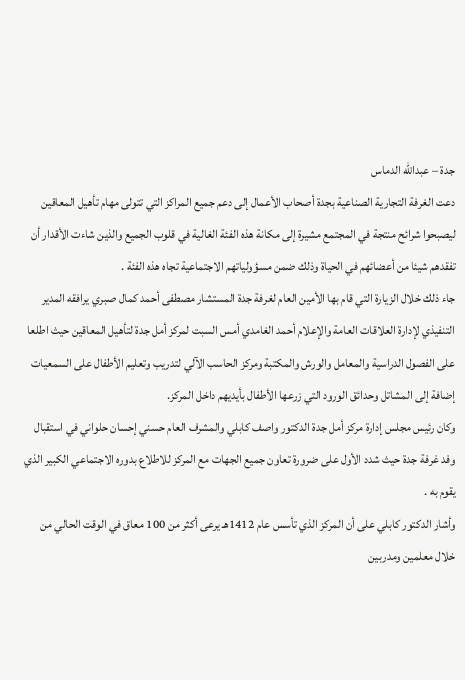جدة – عبدالله الدماس
دعت الغرفة التجارية الصناعية بجدة أصحاب الأعمال إلى دعم جميع المراكز التي تتولى مهام تأهيل المعاقين ليصبحوا شرائح منتجة في المجتمع مشيرة إلى مكانة هذه الفئة الغالية في قلوب الجميع والذين شاءت الأقدار أن تفقدهم شيئا من أعضائهم في الحياة وذلك ضمن مسؤولياتهم الاجتماعية تجاه هذه الفئة .
جاء ذلك خلال الزيارة التي قام بها الأمين العام لغرفة جدة المستشار مصطفى أحمد كمال صبري يرافقه المدير التنفيذي لإدارة العلاقات العامة والإعلام أحمد الغامدي أمس السبت لمركز أمل جدة لتأهيل المعاقين حيث اطلعا على الفصول الدراسية والمعامل والورش والمكتبة ومركز الحاسب الآلي لتدريب وتعليم الأطفال على السمعيات إضافة إلى المشاتل وحدائق الورود التي زرعها الأطفال بأيديهم داخل المركز.
وكان رئيس مجلس إدارة مركز أمل جدة الدكتور واصف كابلي والمشرف العام حسني إحسان حلواني في استقبال وفد غرفة جدة حيث شدد الأول على ضرورة تعاون جميع الجهات مع المركز للاطلاع بدوره الاجتماعي الكبير الذي يقوم به .
وأشار الدكتور كابلي على أن المركز الذي تأسس عام 1412هـ يرعى أكثر من 100 معاق في الوقت الحالي من خلال معلمين ومدربين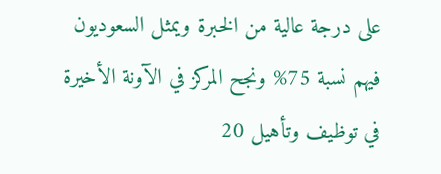على درجة عالية من الخبرة ويمثل السعوديون فيهم نسبة 75% ونجح المركز في الآونة الأخيرة في توظيف وتأهيل 20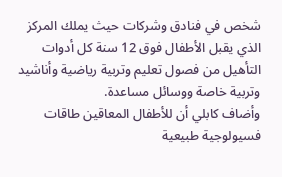شخص في فنادق وشركات حيث يملك المركز الذي يقبل الأطفال فوق 12 سنة كل أدوات التأهيل من فصول تعليم وتربية رياضية وأناشيد وتربية خاصة ووسائل مساعدة.
وأضاف كابلي أن للأطفال المعاقين طاقات فسيولوجية طبيعية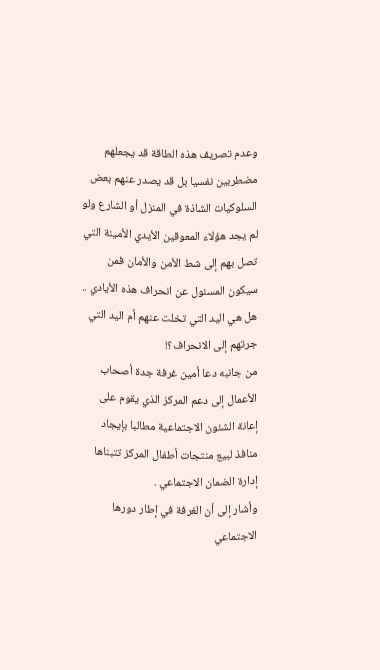وعدم تصريف هذه الطاقة قد يجعلهم مضطربين نفسيا بل قد يصدر عنهم بعض السلوكيات الشاذة في المنزل أو الشارع ولو لم يجد هؤلاء المعوقين الأيدي الأمينة التي تصل بهم إلى شط الأمن والأمان فمن سيكون المسئول عن انحراف هذه الأيادي .. هل هي اليد التي تخلت عنهم أم اليد التي جرتهم إلى الانحراف؟!
من جانبه دعا أمين غرفة جدة أصحاب الأعمال إلى دعم المركز الذي يقوم على إعانة الشئون الاجتماعية مطالبا بإيجاد منافذ لبيع منتجات أطفال المركز تتبناها إدارة الضمان الاجتماعي .
وأشار إلى أن الغرفة في إطار دورها الاجتماعي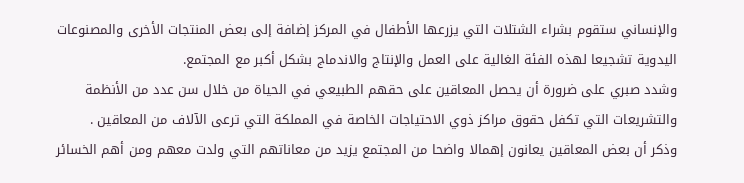والإنساني ستقوم بشراء الشتلات التي يزرعها الأطفال في المركز إضافة إلى بعض المنتجات الأخرى والمصنوعات اليدوية تشجيعا لهذه الفئة الغالية على العمل والإنتاج والاندماج بشكل أكبر مع المجتمع.
وشدد صبري على ضرورة أن يحصل المعاقين على حقهم الطبيعي في الحياة من خلال سن عدد من الأنظمة والتشريعات التي تكفل حقوق مراكز ذوي الاحتياجات الخاصة في المملكة التي ترعى الآلاف من المعاقين .
وذكر أن بعض المعاقين يعانون إهمالا واضحا من المجتمع يزيد من معاناتهم التي ولدت معهم ومن أهم الخسائر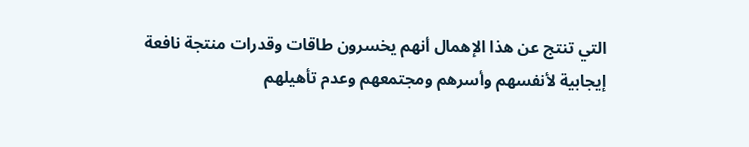التي تنتج عن هذا الإهمال أنهم يخسرون طاقات وقدرات منتجة نافعة إيجابية لأنفسهم وأسرهم ومجتمعهم وعدم تأهيلهم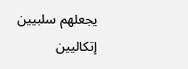يجعلهم سلبيين إتكاليين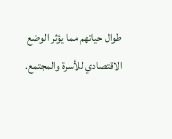طوال حياتهم مما يؤثر الوضع الاقتصادي للأسرة والمجتمع.